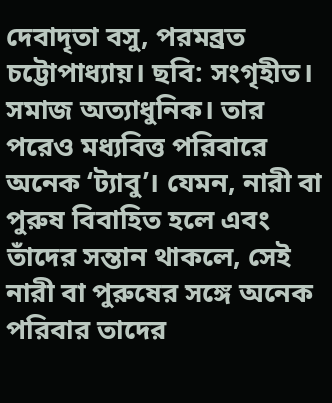দেবাদৃতা বসু, পরমব্রত চট্টোপাধ্যায়। ছবি: সংগৃহীত।
সমাজ অত্যাধুনিক। তার পরেও মধ্যবিত্ত পরিবারে অনেক ‘ট্যাবু’। যেমন, নারী বা পুরুষ বিবাহিত হলে এবং তাঁদের সন্তান থাকলে, সেই নারী বা পুরুষের সঙ্গে অনেক পরিবার তাদের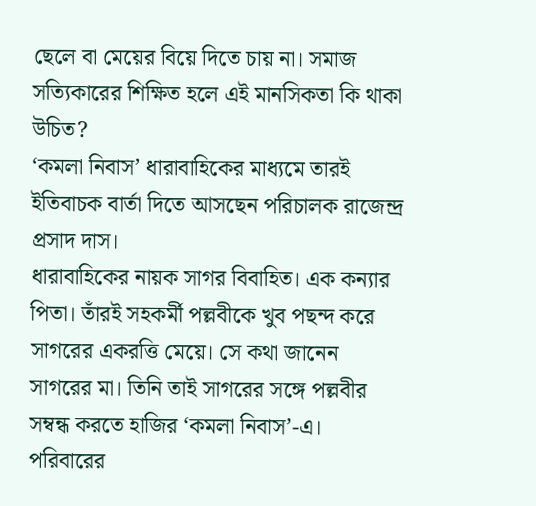ছেলে বা মেয়ের বিয়ে দিতে চায় না। সমাজ সত্যিকারের শিক্ষিত হলে এই মানসিকতা কি থাকা উচিত?
‘কমলা নিবাস’ ধারাবাহিকের মাধ্যমে তারই ইতিবাচক বার্তা দিতে আসছেন পরিচালক রাজেন্দ্র প্রসাদ দাস।
ধারাবাহিকের নায়ক সাগর বিবাহিত। এক কন্যার পিতা। তাঁরই সহকর্মী পল্লবীকে খুব পছন্দ করে সাগরের একরত্তি মেয়ে। সে কথা জানেন সাগরের মা। তিনি তাই সাগরের সঙ্গে পল্লবীর সম্বন্ধ করতে হাজির ‘কমলা নিবাস’-এ। পরিবারের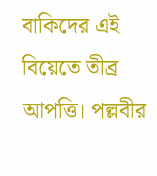বাকিদের এই বিয়েতে তীব্র আপত্তি। পল্লবীর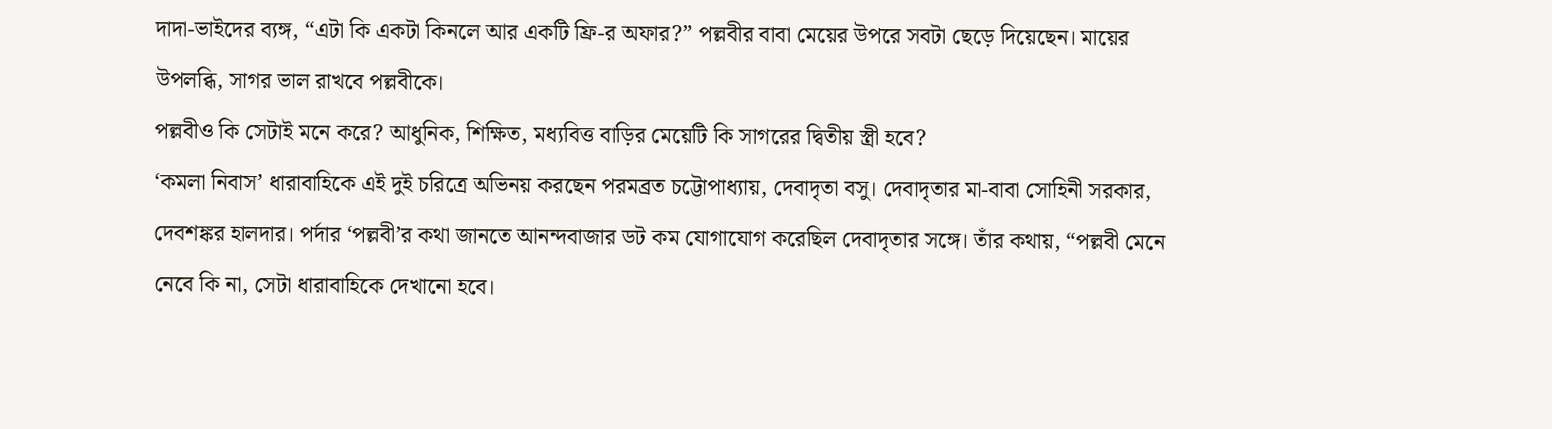দাদা-ভাইদের ব্যঙ্গ, “এটা কি একটা কিনলে আর একটি ফ্রি-র অফার?” পল্লবীর বাবা মেয়ের উপরে সবটা ছেড়ে দিয়েছেন। মায়ের উপলব্ধি, সাগর ভাল রাখবে পল্লবীকে।
পল্লবীও কি সেটাই মনে করে? আধুনিক, শিক্ষিত, মধ্যবিত্ত বাড়ির মেয়েটি কি সাগরের দ্বিতীয় স্ত্রী হবে?
‘কমলা নিবাস’ ধারাবাহিকে এই দুই চরিত্রে অভিনয় করছেন পরমব্রত চট্টোপাধ্যায়, দেবাদৃতা বসু। দেবাদৃতার মা-বাবা সোহিনী সরকার, দেবশঙ্কর হালদার। পর্দার ‘পল্লবী’র কথা জানতে আনন্দবাজার ডট কম যোগাযোগ করেছিল দেবাদৃতার সঙ্গে। তাঁর কথায়, “পল্লবী মেনে নেবে কি না, সেটা ধারাবাহিকে দেখানো হবে।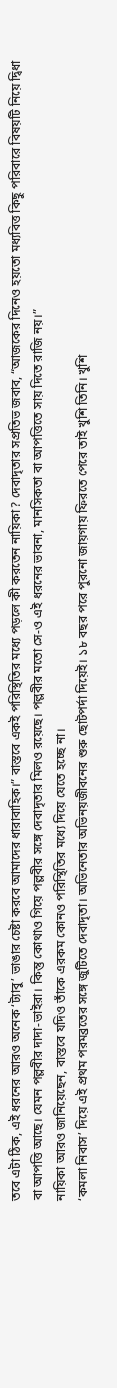তবে এটা ঠিক, এই ধরনের আরও অনেক ‘ট্যাবু’ ভাঙার চেষ্টা করবে আমাদের ধারাবাহিক।” বাস্তবে একই পরিস্থিতির মধ্যে পড়লে কী করতেন নায়িকা? দেবাদৃতার সপ্রতিভ জবাব, “আজকের দিনেও হয়তো মধ্যবিত্ত কিছু পরিবারে বিষয়টি নিয়ে দ্বিধা বা আপত্তি আছে। যেমন পল্লবীর দাদা-ভাইরা। কিন্তু কোথাও গিয়ে পল্লবীর সঙ্গে দেবাদৃতার মিলও রয়েছে। পল্লবীর মতো সে-ও এই ধরনের ভাবনা, মানসিকতা বা আপত্তিতে সায় দিতে রাজি নয়।”
নায়িকা আরও জানিয়েছেন, বাস্তবে যদিও তাঁকে এরকম কোনও পরিস্থিতির মধ্যে দিয়ে যেতে হচ্ছে না।
‘কমলা নিবাস’ দিয়ে এই প্রথম পরমব্রতের সঙ্গে জুটিতে দেবাদৃতা। অভিনেতার অভিনয়জীবনের শুরু ছোটপর্দা দিয়েই। ১৮ বছর পরে পুরনো জায়গায় ফিরতে পেরে তাই খুশি তিনি। খুশি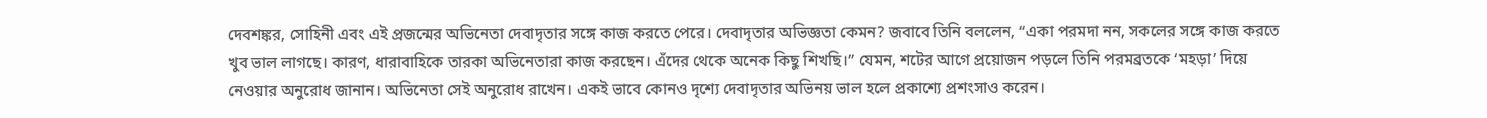দেবশঙ্কর, সোহিনী এবং এই প্রজন্মের অভিনেতা দেবাদৃতার সঙ্গে কাজ করতে পেরে। দেবাদৃতার অভিজ্ঞতা কেমন? জবাবে তিনি বললেন, “একা পরমদা নন, সকলের সঙ্গে কাজ করতে খুব ভাল লাগছে। কারণ, ধারাবাহিকে তারকা অভিনেতারা কাজ করছেন। এঁদের থেকে অনেক কিছু শিখছি।” যেমন, শটের আগে প্রয়োজন পড়লে তিনি পরমব্রতকে ‘মহড়া’ দিয়ে নেওয়ার অনুরোধ জানান। অভিনেতা সেই অনুরোধ রাখেন। একই ভাবে কোনও দৃশ্যে দেবাদৃতার অভিনয় ভাল হলে প্রকাশ্যে প্রশংসাও করেন।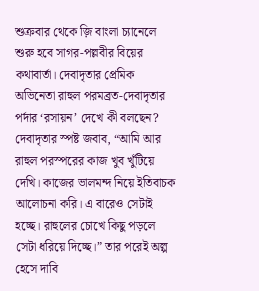শুক্রবার থেকে জ়ি বাংলা চ্যানেলে শুরু হবে সাগর-পল্লবীর বিয়ের কথাবার্তা। দেবাদৃতার প্রেমিক অভিনেতা রাহুল পরমব্রত-দেবাদৃতার পর্দার ‘রসায়ন’ দেখে কী বলছেন?
দেবাদৃতার স্পষ্ট জবাব, “আমি আর রাহুল পরস্পরের কাজ খুব খুঁটিয়ে দেখি। কাজের ভালমন্দ নিয়ে ইতিবাচক আলোচনা করি। এ বারেও সেটাই হচ্ছে। রাহুলের চোখে কিছু পড়লে সেটা ধরিয়ে দিচ্ছে।” তার পরেই অল্প হেসে দাবি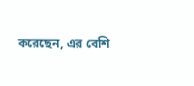করেছেন, এর বেশি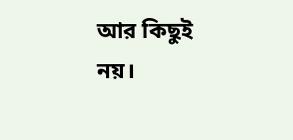আর কিছুই নয়।